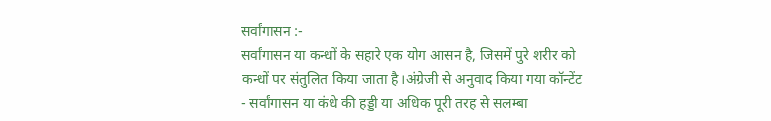सर्वांगासन :-
सर्वांगासन या कन्धों के सहारे एक योग आसन है, जिसमें पुरे शरीर को कन्धों पर संतुलित किया जाता है।अंग्रेजी से अनुवाद किया गया कॉन्टेंट - सर्वांगासन या कंधे की हड्डी या अधिक पूरी तरह से सलम्बा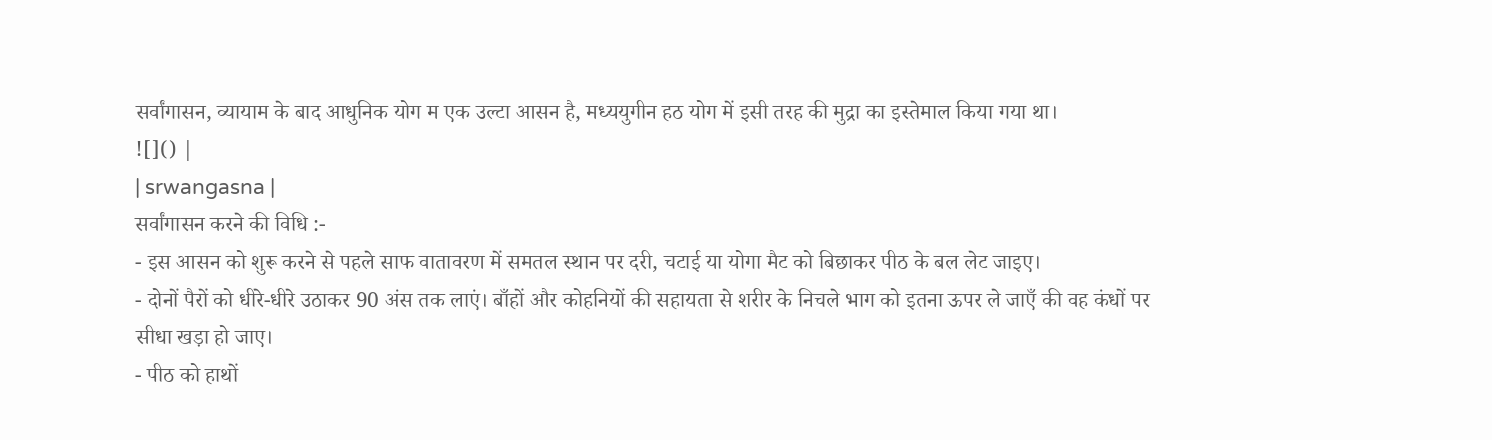सर्वांगासन, व्यायाम के बाद आधुनिक योग म एक उल्टा आसन है, मध्ययुगीन हठ योग में इसी तरह की मुद्रा का इस्तेमाल किया गया था।
![]() |
| srwangasna |
सर्वांगासन करने की विधि :-
- इस आसन को शुरू करने से पहले साफ वातावरण में समतल स्थान पर दरी, चटाई या योगा मैट को बिछाकर पीठ के बल लेट जाइए।
- दोनों पैरों को धीरे-धीरे उठाकर 90 अंस तक लाएं। बाँहों और कोहनियों की सहायता से शरीर के निचले भाग को इतना ऊपर ले जाएँ की वह कंधों पर सीधा खड़ा हो जाए।
- पीठ को हाथों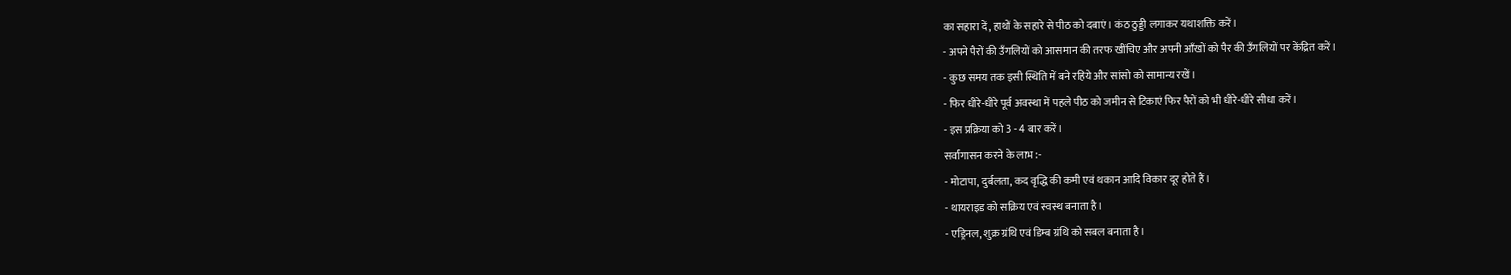का सहारा दें, हाथों के सहारे से पीठ को दबाएं। कंठ ठुड्डी लगाकर यथाशक्ति करें।
- अपने पैरों की उँगलियों को आसमान की तरफ खींचिए और अपनी आँखों को पैर की उँगलियों पर केंद्रित करें।
- कुछ समय तक इसी स्थिति में बने रहिये और सांसो को सामान्य रखें।
- फिर धीरे-धीरे पूर्व अवस्था में पहले पीठ को जमीन से टिकाएं फिर पैरों को भी धीरे-धीरे सीधा करें।
- इस प्रक्रिया को 3 - 4 बार करें।
सर्वांगासन करने के लाभ :-
- मोटापा, दुर्बलता, कद वृद्धि की कमी एवं थकान आदि विकार दूर होते हैं।
- थायराइड को सक्रिय एवं स्वस्थ बनाता है।
- एड्रिनल, शुक्र ग्रंथि एवं डिम्ब ग्रंथि को सबल बनाता है।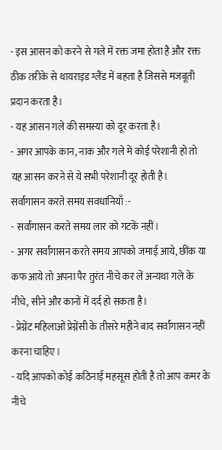- इस आसन को करने से गले में रक्त जमा होता है और रक्त ठीक तरीके से थायराइड ग्लैंड में बहता है जिससे मजबूती प्रदान करता है।
- यह आसन गले की समस्या को दूर करता है।
- अगर आपके कान, नाक और गले में कोई परेशानी हो तो यह आसन करने से ये सभी परेशानी दूर होती है।
सर्वांगासन करते समय सवधानियाँ :-
- सर्वांगासन करते समय लार को गटकें नहीं।
- अगर सर्वांगासन करते समय आपको जमाई आये, छींक या कफ आये तो अपना पैर तुरंत नीचे कर लें अन्यथा गले के नीचे, सीने और कानों में दर्द हो सकता है।
- प्रेग्नेंट महिलाओं प्रेग्नेंसी के तीसरे महीने बाद सर्वांगासन नहीं करना चाहिए।
- यदि आपको कोई कठिनाई महसूस होती है तो आप कमर के नीचे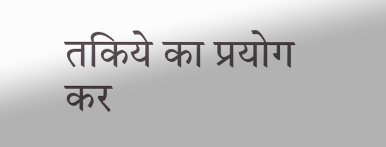तकिये का प्रयोग कर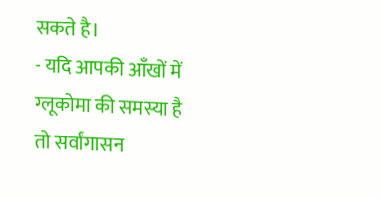सकते है।
- यदि आपकी आँखों में ग्लूकोमा की समस्या है तो सर्वांगासन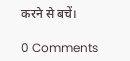करने से बचें।

0 Comments